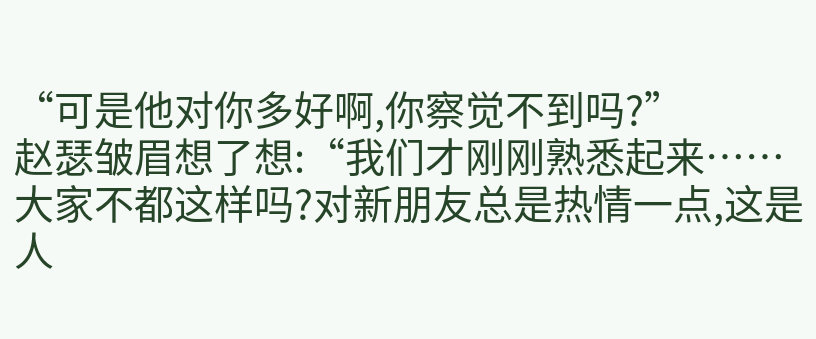“可是他对你多好啊,你察觉不到吗?”
赵瑟皱眉想了想:“我们才刚刚熟悉起来……大家不都这样吗?对新朋友总是热情一点,这是人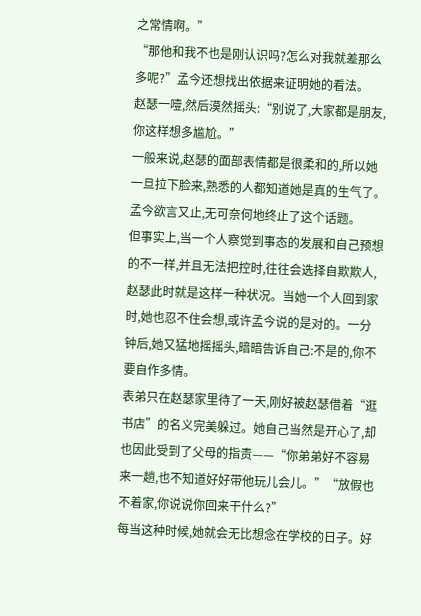之常情啊。”
“那他和我不也是刚认识吗?怎么对我就差那么多呢?”孟今还想找出依据来证明她的看法。
赵瑟一噎,然后漠然摇头:“别说了,大家都是朋友,你这样想多尴尬。”
一般来说,赵瑟的面部表情都是很柔和的,所以她一旦拉下脸来,熟悉的人都知道她是真的生气了。
孟今欲言又止,无可奈何地终止了这个话题。
但事实上,当一个人察觉到事态的发展和自己预想的不一样,并且无法把控时,往往会选择自欺欺人,赵瑟此时就是这样一种状况。当她一个人回到家时,她也忍不住会想,或许孟今说的是对的。一分钟后,她又猛地摇摇头,暗暗告诉自己:不是的,你不要自作多情。
表弟只在赵瑟家里待了一天,刚好被赵瑟借着“逛书店”的名义完美躲过。她自己当然是开心了,却也因此受到了父母的指责——“你弟弟好不容易来一趟,也不知道好好带他玩儿会儿。”“放假也不着家,你说说你回来干什么?”
每当这种时候,她就会无比想念在学校的日子。好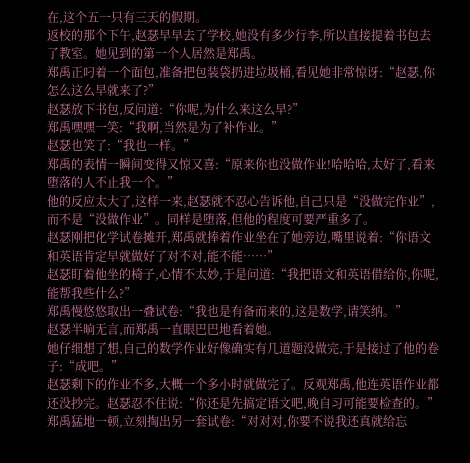在,这个五一只有三天的假期。
返校的那个下午,赵瑟早早去了学校,她没有多少行李,所以直接提着书包去了教室。她见到的第一个人居然是郑禹。
郑禹正叼着一个面包,准备把包装袋扔进垃圾桶,看见她非常惊讶:“赵瑟,你怎么这么早就来了?”
赵瑟放下书包,反问道:“你呢,为什么来这么早?”
郑禹嘿嘿一笑:“我啊,当然是为了补作业。”
赵瑟也笑了:“我也一样。”
郑禹的表情一瞬间变得又惊又喜:“原来你也没做作业!哈哈哈,太好了,看来堕落的人不止我一个。”
他的反应太大了,这样一来,赵瑟就不忍心告诉他,自己只是“没做完作业”,而不是“没做作业”。同样是堕落,但他的程度可要严重多了。
赵瑟刚把化学试卷摊开,郑禹就捧着作业坐在了她旁边,嘴里说着:“你语文和英语肯定早就做好了对不对,能不能……”
赵瑟盯着他坐的椅子,心情不太妙,于是问道:“我把语文和英语借给你,你呢,能帮我些什么?”
郑禹慢悠悠取出一叠试卷:“我也是有备而来的,这是数学,请笑纳。”
赵瑟半晌无言,而郑禹一直眼巴巴地看着她。
她仔细想了想,自己的数学作业好像确实有几道题没做完,于是接过了他的卷子:“成吧。”
赵瑟剩下的作业不多,大概一个多小时就做完了。反观郑禹,他连英语作业都还没抄完。赵瑟忍不住说:“你还是先搞定语文吧,晚自习可能要检查的。”
郑禹猛地一顿,立刻掏出另一套试卷:“对对对,你要不说我还真就给忘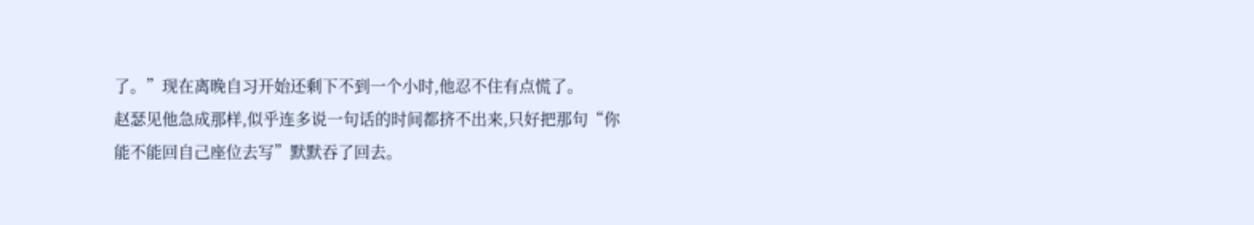了。”现在离晚自习开始还剩下不到一个小时,他忍不住有点慌了。
赵瑟见他急成那样,似乎连多说一句话的时间都挤不出来,只好把那句“你能不能回自己座位去写”默默吞了回去。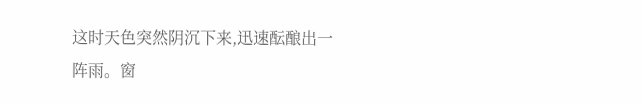这时天色突然阴沉下来,迅速酝酿出一阵雨。窗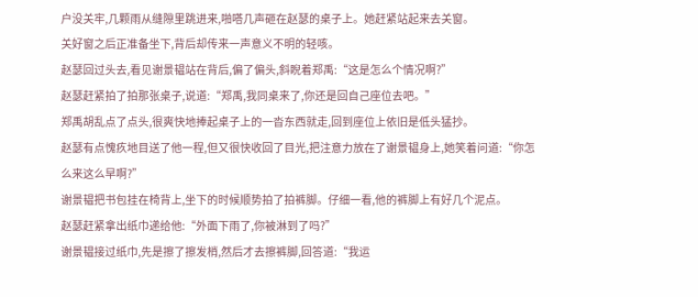户没关牢,几颗雨从缝隙里跳进来,啪嗒几声砸在赵瑟的桌子上。她赶紧站起来去关窗。
关好窗之后正准备坐下,背后却传来一声意义不明的轻咳。
赵瑟回过头去,看见谢景韫站在背后,偏了偏头,斜睨着郑禹:“这是怎么个情况啊?”
赵瑟赶紧拍了拍那张桌子,说道:“郑禹,我同桌来了,你还是回自己座位去吧。”
郑禹胡乱点了点头,很爽快地捧起桌子上的一沓东西就走,回到座位上依旧是低头猛抄。
赵瑟有点愧疚地目送了他一程,但又很快收回了目光,把注意力放在了谢景韫身上,她笑着问道:“你怎么来这么早啊?”
谢景韫把书包挂在椅背上,坐下的时候顺势拍了拍裤脚。仔细一看,他的裤脚上有好几个泥点。
赵瑟赶紧拿出纸巾递给他:“外面下雨了,你被淋到了吗?”
谢景韫接过纸巾,先是擦了擦发梢,然后才去擦裤脚,回答道:“我运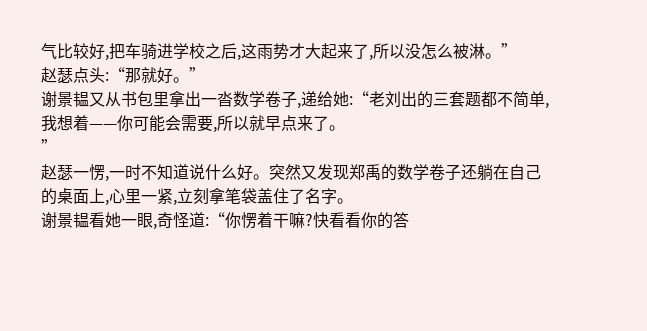气比较好,把车骑进学校之后,这雨势才大起来了,所以没怎么被淋。”
赵瑟点头:“那就好。”
谢景韫又从书包里拿出一沓数学卷子,递给她:“老刘出的三套题都不简单,我想着——你可能会需要,所以就早点来了。
”
赵瑟一愣,一时不知道说什么好。突然又发现郑禹的数学卷子还躺在自己的桌面上,心里一紧,立刻拿笔袋盖住了名字。
谢景韫看她一眼,奇怪道:“你愣着干嘛?快看看你的答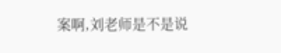案啊,刘老师是不是说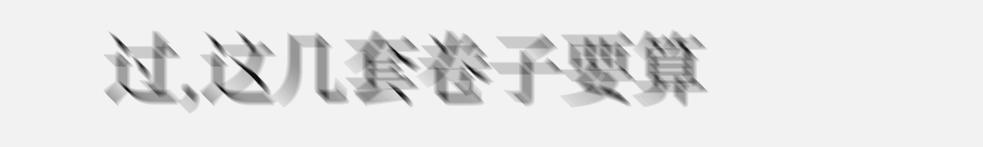过,这几套卷子要算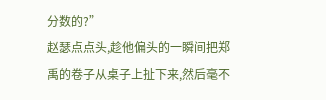分数的?”
赵瑟点点头,趁他偏头的一瞬间把郑禹的卷子从桌子上扯下来,然后毫不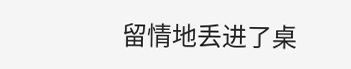留情地丢进了桌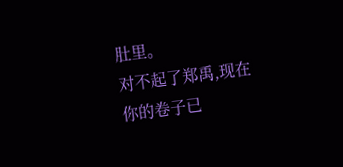肚里。
对不起了郑禹,现在你的卷子已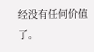经没有任何价值了。